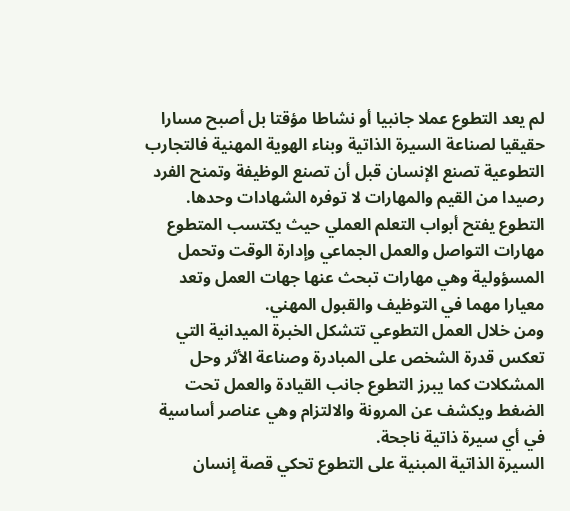لم يعد التطوع عملا جانبيا أو نشاطا مؤقتا بل أصبح مسارا حقيقيا لصناعة السيرة الذاتية وبناء الهوية المهنية فالتجارب التطوعية تصنع الإنسان قبل أن تصنع الوظيفة وتمنح الفرد رصيدا من القيم والمهارات لا توفره الشهادات وحدها.
التطوع يفتح أبواب التعلم العملي حيث يكتسب المتطوع مهارات التواصل والعمل الجماعي وإدارة الوقت وتحمل المسؤولية وهي مهارات تبحث عنها جهات العمل وتعد معيارا مهما في التوظيف والقبول المهني.
ومن خلال العمل التطوعي تتشكل الخبرة الميدانية التي تعكس قدرة الشخص على المبادرة وصناعة الأثر وحل المشكلات كما يبرز التطوع جانب القيادة والعمل تحت الضغط ويكشف عن المرونة والالتزام وهي عناصر أساسية في أي سيرة ذاتية ناجحة.
السيرة الذاتية المبنية على التطوع تحكي قصة إنسان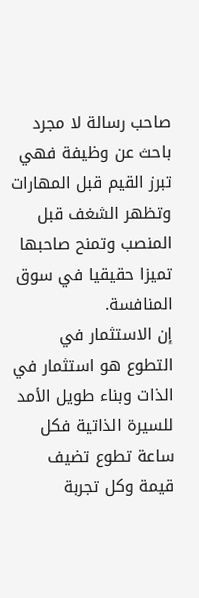صاحب رسالة لا مجرد باحث عن وظيفة فهي تبرز القيم قبل المهارات وتظهر الشغف قبل المنصب وتمنح صاحبها تميزا حقيقيا في سوق المنافسة.
إن الاستثمار في التطوع هو استثمار في الذات وبناء طويل الأمد للسيرة الذاتية فكل ساعة تطوع تضيف قيمة وكل تجربة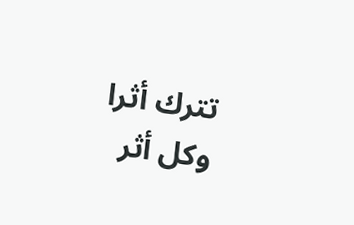تترك أثرا وكل أثر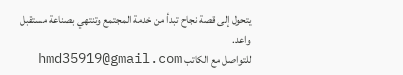يتحول إلى قصة نجاح تبدأ من خدمة المجتمع وتنتهي بصناعة مستقبل واعد.
للتواصل مع الكاتب hmd35919@gmail.com